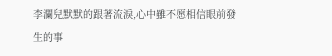李瀾兒默默的跟著流淚,心中雖不愿相信眼前發生的事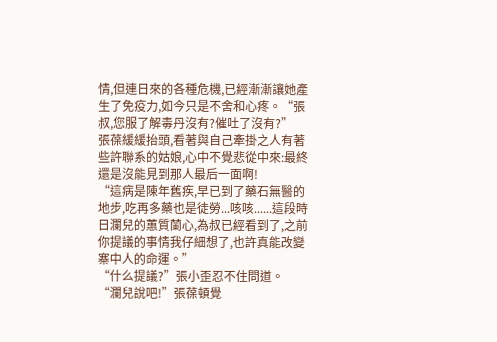情,但連日來的各種危機,已經漸漸讓她產生了免疫力,如今只是不舍和心疼。“張叔,您服了解毒丹沒有?催吐了沒有?”
張葆緩緩抬頭,看著與自己牽掛之人有著些許聯系的姑娘,心中不覺悲從中來:最終還是沒能見到那人最后一面啊!
“這病是陳年舊疾,早已到了藥石無醫的地步,吃再多藥也是徒勞...咳咳......這段時日瀾兒的蕙質蘭心,為叔已經看到了,之前你提議的事情我仔細想了,也許真能改變寨中人的命運。”
“什么提議?”張小歪忍不住問道。
“瀾兒說吧!”張葆頓覺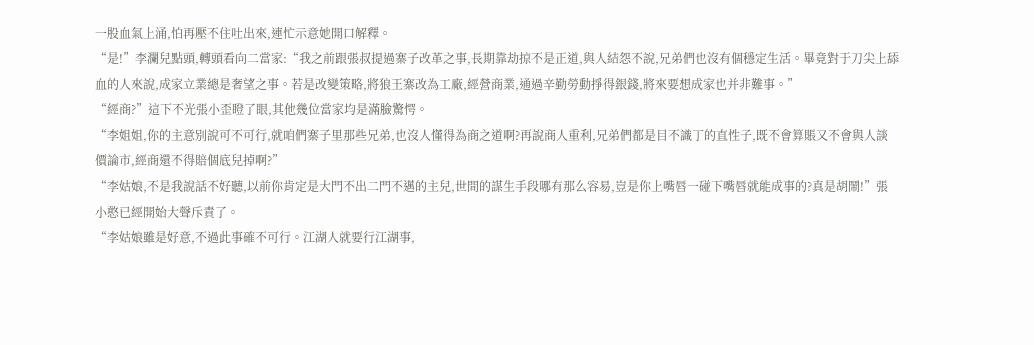一股血氣上涌,怕再壓不住吐出來,連忙示意她開口解釋。
“是!”李瀾兒點頭,轉頭看向二當家:“我之前跟張叔提過寨子改革之事,長期靠劫掠不是正道,與人結怨不說,兄弟們也沒有個穩定生活。畢竟對于刀尖上舔血的人來說,成家立業總是奢望之事。若是改變策略,將狼王寨改為工廠,經營商業,通過辛勤勞動掙得銀錢,將來要想成家也并非難事。”
“經商?”這下不光張小歪瞪了眼,其他幾位當家均是滿臉驚愕。
“李姐姐,你的主意別說可不可行,就咱們寨子里那些兄弟,也沒人懂得為商之道啊?再說商人重利,兄弟們都是目不識丁的直性子,既不會算賬又不會與人談價論市,經商還不得賠個底兒掉啊?”
“李姑娘,不是我說話不好聽,以前你肯定是大門不出二門不邁的主兒,世間的謀生手段哪有那么容易,豈是你上嘴唇一碰下嘴唇就能成事的?真是胡鬧!”張小憨已經開始大聲斥責了。
“李姑娘雖是好意,不過此事確不可行。江湖人就要行江湖事,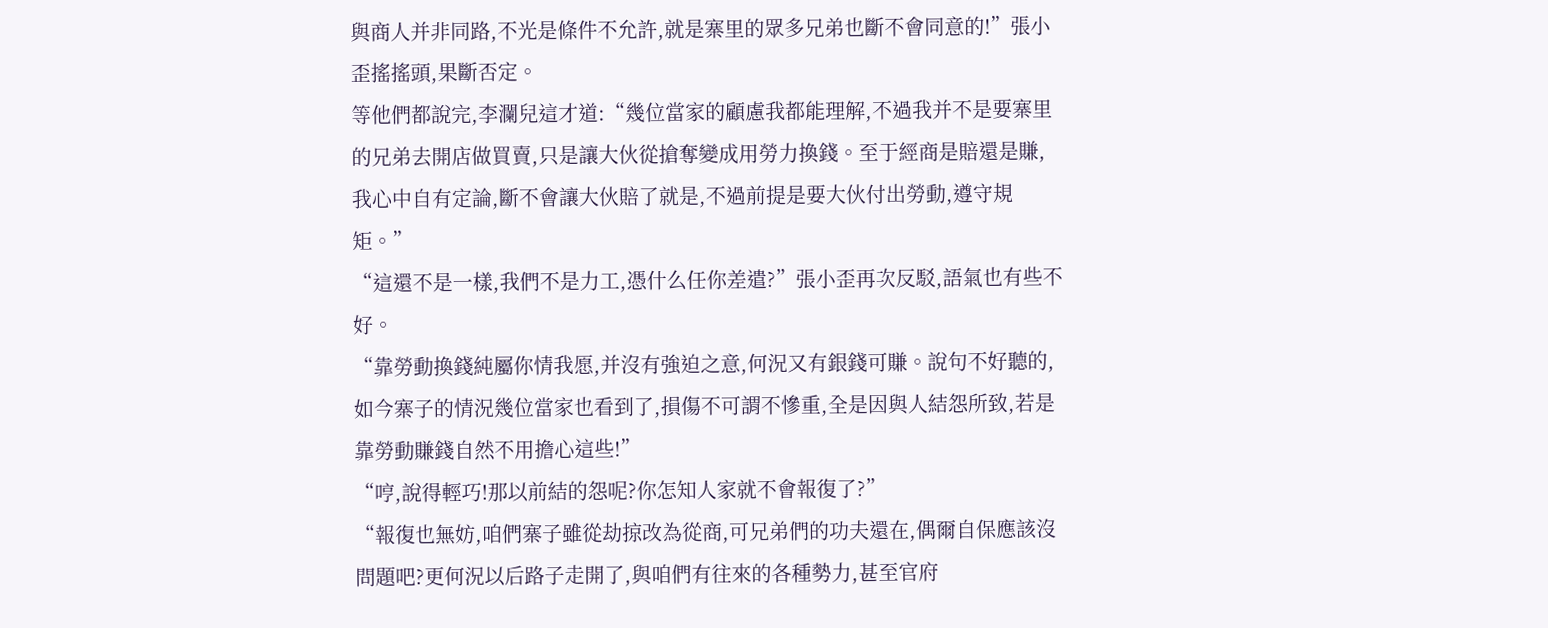與商人并非同路,不光是條件不允許,就是寨里的眾多兄弟也斷不會同意的!”張小歪搖搖頭,果斷否定。
等他們都說完,李瀾兒這才道:“幾位當家的顧慮我都能理解,不過我并不是要寨里的兄弟去開店做買賣,只是讓大伙從搶奪變成用勞力換錢。至于經商是賠還是賺,我心中自有定論,斷不會讓大伙賠了就是,不過前提是要大伙付出勞動,遵守規矩。”
“這還不是一樣,我們不是力工,憑什么任你差遣?”張小歪再次反駁,語氣也有些不好。
“靠勞動換錢純屬你情我愿,并沒有強迫之意,何況又有銀錢可賺。說句不好聽的,如今寨子的情況幾位當家也看到了,損傷不可謂不慘重,全是因與人結怨所致,若是靠勞動賺錢自然不用擔心這些!”
“哼,說得輕巧!那以前結的怨呢?你怎知人家就不會報復了?”
“報復也無妨,咱們寨子雖從劫掠改為從商,可兄弟們的功夫還在,偶爾自保應該沒問題吧?更何況以后路子走開了,與咱們有往來的各種勢力,甚至官府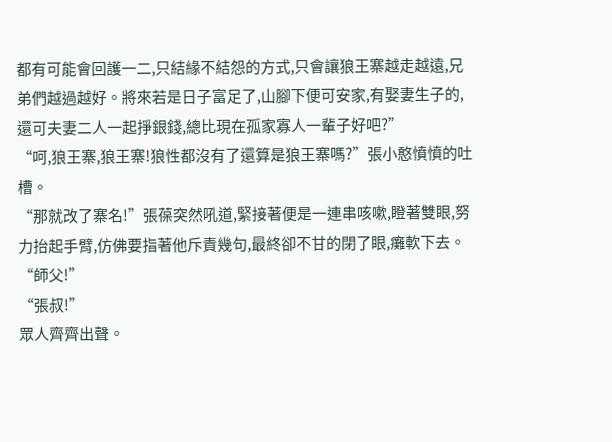都有可能會回護一二,只結緣不結怨的方式,只會讓狼王寨越走越遠,兄弟們越過越好。將來若是日子富足了,山腳下便可安家,有娶妻生子的,還可夫妻二人一起掙銀錢,總比現在孤家寡人一輩子好吧?”
“呵,狼王寨,狼王寨!狼性都沒有了還算是狼王寨嗎?”張小憨憤憤的吐槽。
“那就改了寨名!”張葆突然吼道,緊接著便是一連串咳嗽,瞪著雙眼,努力抬起手臂,仿佛要指著他斥責幾句,最終卻不甘的閉了眼,癱軟下去。
“師父!”
“張叔!”
眾人齊齊出聲。